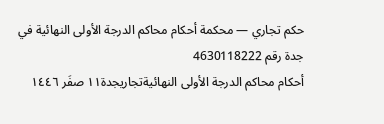حكم تجاري — محكمة أحكام محاكم الدرجة الأولى النهائية في جدة رقم 4630118222
أحكام محاكم الدرجة الأولى النهائيةتجاريجدة١١ صفَر ١٤٤٦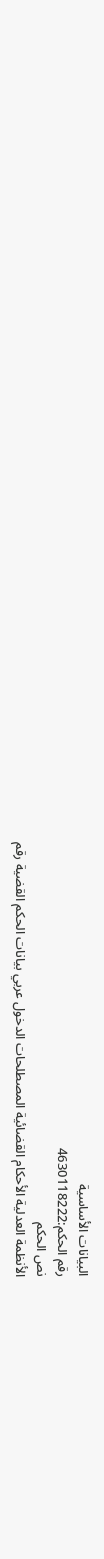البيانات الأساسية
رقم الحكم:4630118222
نص الحكم
الأنظمة العدلية الأحكام القضائية المصطلحات الدخول عربي بيانات الحكم القضية رقم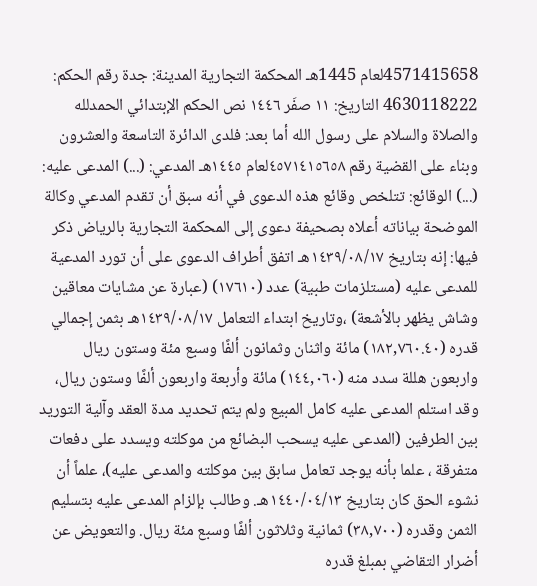4571415658لعام 1445هـ المحكمة التجارية المدينة: جدة رقم الحكم: 4630118222 التاريخ: ١١ صفَر ١٤٤٦ نص الحكم الإبتدائي الحمدلله والصلاة والسلام على رسول الله أما بعد: فلدى الدائرة التاسعة والعشرون وبناء على القضية رقم ٤٥٧١٤١٥٦٥٨لعام ١٤٤٥هـ المدعي: (...) المدعى عليه: (...) الوقائع: تتلخص وقائع هذه الدعوى في أنه سبق أن تقدم المدعي وكالة الموضحة بياناته أعلاه بصحيفة دعوى إلى المحكمة التجارية بالرياض ذكر فيها: إنه بتاريخ ١٤٣٩/٠٨/١٧هـ اتفق أطراف الدعوى على أن تورد المدعية للمدعى عليه (مستلزمات طبية) عدد (١٧٦١٠) (عبارة عن مشايات معاقين وشاش يظهر بالأشعة) ،وتاريخ ابتداء التعامل ١٤٣٩/٠٨/١٧هـ بثمن إجمالي قدره (١٨٢,٧٦٠.٤٠) مائة واثنان وثمانون ألفًا وسبع مئة وستون ريال واربعون هللة سدد منه (١٤٤,٠٦٠) مائة وأربعة واربعون ألفًا وستون ريال، وقد استلم المدعى عليه كامل المبيع ولم يتم تحديد مدة العقد وآلية التوريد بين الطرفين (المدعى عليه يسحب البضائع من موكلته ويسدد على دفعات متفرقة ، علما بأنه يوجد تعامل سابق بين موكلته والمدعى عليه)، علماً أن نشوء الحق كان بتاريخ ١٤٤٠/٠٤/١٣هـ. وطالب بإلزام المدعى عليه بتسليم الثمن وقدره (٣٨,٧٠٠) ثمانية وثلاثون ألفًا وسبع مئة ريال. والتعويض عن أضرار التقاضي بمبلغ قدره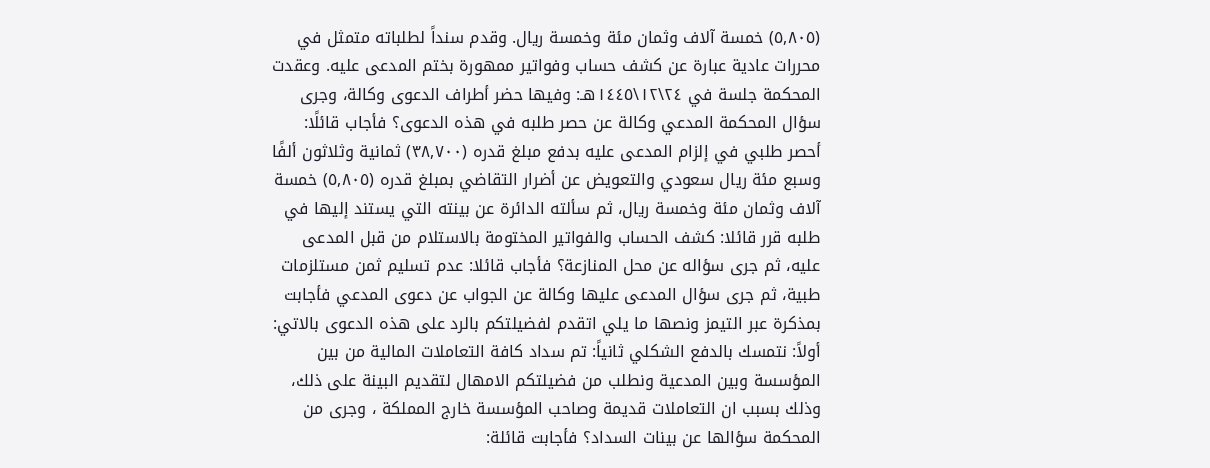(٥,٨٠٥) خمسة آلاف وثمان مئة وخمسة ريال. وقدم سنداً لطلباته متمثل في محررات عادية عبارة عن كشف حساب وفواتير ممهورة بختم المدعى عليه. وعقدت المحكمة جلسة في ٢٤\١٢\١٤٤٥هـ: وفيها حضر أطراف الدعوى وكالة، وجرى سؤال المحكمة المدعي وكالة عن حصر طلبه في هذه الدعوى؟ فأجاب قائلًا: أحصر طلبي في إلزام المدعى عليه بدفع مبلغ قدره (٣٨,٧٠٠) ثمانية وثلاثون ألفًا وسبع مئة ريال سعودي والتعويض عن أضرار التقاضي بمبلغ قدره (٥,٨٠٥) خمسة آلاف وثمان مئة وخمسة ريال، ثم سألته الدائرة عن بينته التي يستند إليها في طلبه قرر قائلا: كشف الحساب والفواتير المختومة بالاستلام من قبل المدعى عليه، ثم جرى سؤاله عن محل المنازعة؟ فأجاب قائلا: عدم تسليم ثمن مستلزمات طبية، ثم جرى سؤال المدعى عليها وكالة عن الجواب عن دعوى المدعي فأجابت بمذكرة عبر التيمز ونصها ما يلي اتقدم لفضيلتكم بالرد على هذه الدعوى بالاتي: أولاً: نتمسك بالدفع الشكلي ثانياً: تم سداد كافة التعاملات المالية من بين المؤسسة وبين المدعية ونطلب من فضيلتكم الامهال لتقديم البينة على ذلك، وذلك بسبب ان التعاملات قديمة وصاحب المؤسسة خارج المملكة ، وجرى من المحكمة سؤالها عن بينات السداد؟ فأجابت قائلة: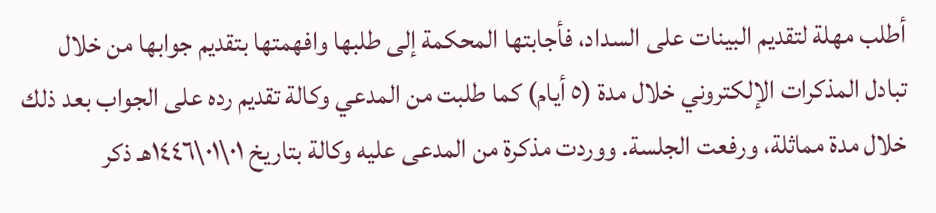أطلب مهلة لتقديم البينات على السداد، فأجابتها المحكمة إلى طلبها وافهمتها بتقديم جوابها من خلال تبادل المذكرات الإلكتروني خلال مدة (٥ أيام) كما طلبت من المدعي وكالة تقديم رده على الجواب بعد ذلك خلال مدة مماثلة، ورفعت الجلسة. ووردت مذكرة من المدعى عليه وكالة بتاريخ ٠١\٠١\١٤٤٦هـ ذكر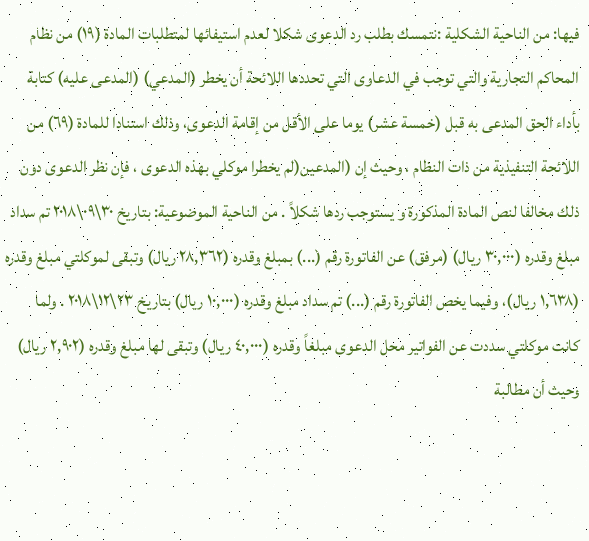فيها: من الناحية الشكلية :نتمسك بطلب رد الدعوى شكلا لعدم استيفائها لمتطلبات المادة (١٩) من نظام المحاكم التجارية والتي توجب في الدعاوى التي تحددها اللائحة أن يخطر (المدعي) (المدعى عليه) كتابة بأداء الحق المدعى به قبل (خمسة عشر) يوما على الأقل من إقامة الدعوى، وذلك استنادا للمادة (٦٩) من اللائحة التنفيذية من ذات النظام ، وحيث إن (المدعين(لم يخطرا موكلي بهذه الدعوى ، فإن نظر الدعوى دون ذلك مخالفا لنص المادة المذكورة و يستوجب ردها شكلاً . من الناحية الموضوعية: بتاريخ ٣٠\٠٩\٢٠١٨ تم سداد مبلغ وقدره (٣٠,٠٠٠ ريال) (مرفق) عن الفاتورة رقم (...) بمبلغ وقدره (٢٨,٣٦٢ ريال) وتبقى لموكلتي مبلغ وقدره (١,٦٣٨ ريال)، وفيما يخص الفاتورة رقم (...) تم سداد مبلغ وقدره (١٠,٠٠٠ ريال) بتاريخ ٢٣\١٢\٢٠١٨ . ولما كانت موكلتي سددت عن الفواتير محل الدعوى مبلغاً وقدره (٤٠,٠٠٠ ريال) وتبقى لها مبلغ وقدره (٢,٩٠٢ ريال) وحيث أن مطالبة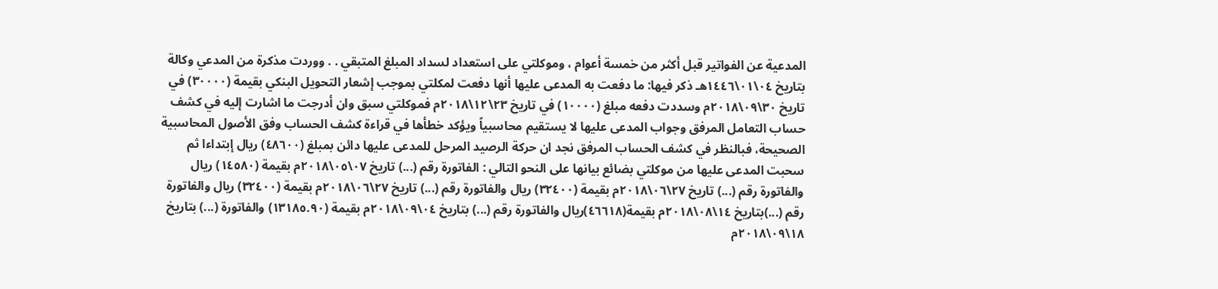المدعية عن الفواتير قبل أكثر من خمسة أعوام ، وموكلتي على استعداد لسداد المبلغ المتبقي . . ووردت مذكرة من المدعي وكالة بتاريخ ٠٤\٠١\١٤٤٦هـ ذكر فيها: ما دفعت به المدعى عليها أنها دفعت لمكلتي بموجب إشعار التحويل البنكي بقيمة (٣٠٠٠٠) في تاريخ ٣٠\٠٩\٢٠١٨م وسددت دفعه مبلغ (١٠٠٠٠) في تاريخ ٢٣\١٢\٢٠١٨م فموكلتي سبق وان أدرجت ما اشارت إليه في كشف حساب التعامل المرفق وجواب المدعى عليها لا يستقيم محاسبياً ويؤكد خطأها في قراءة كشف الحساب وفق الأصول المحاسبية الصحيحة، فبالنظر في كشف الحساب المرفق نجد ان حركة الرصيد المرحل للمدعى عليها دائن بمبلغ (٤٨٦٠٠) ريال إبتداءا ثم سحبت المدعى عليها من موكلتي بضائع بيانها على النحو التالي : الفاتورة رقم (...) تاريخ ٠٧\٠٥\٢٠١٨م بقيمة (١٤٥٨٠) ريال والفاتورة رقم (...) تاريخ ٢٧\٠٦\٢٠١٨م بقيمة (٣٢٤٠٠) ريال والفاتورة رقم (...) تاريخ ٢٧\٠٦\٢٠١٨م بقيمة (٣٢٤٠٠) ريال والفاتورة رقم (...)بتاريخ ١٤\٠٨\٢٠١٨م بقيمة(٤٦٦١٨)ريال والفاتورة رقم (...) بتاريخ ٠٤\٠٩\٢٠١٨م بقيمة (١٣١٨٥.٩٠) والفاتورة (...) بتاريخ ١٨\٠٩\٢٠١٨م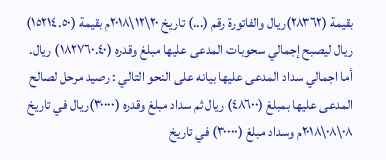بقيمة (٢٨٣٦٢)ريال والفاتورة رقم (...) تاريخ ٢٠\١٢\٢٠١٨م بقيمة (١٥٢١٤.٥٠) ريال ليصبح إجمالي سحوبات المدعى عليها مبلغ وقدره (١٨٢٧٦٠.٤٠) ريال. أما اجمالي سداد المدعى عليها بيانه على النحو التالي : رصيد مرحل لصالح المدعى عليها بمبلغ (٤٨٦٠٠) ريال ثم سداد مبلغ وقدره (٣٠٠٠٠)ريال في تاريخ ٠٨\٠٨\٢٠١٨م وسداد مبلغ (٣٠٠٠٠) في تاريخ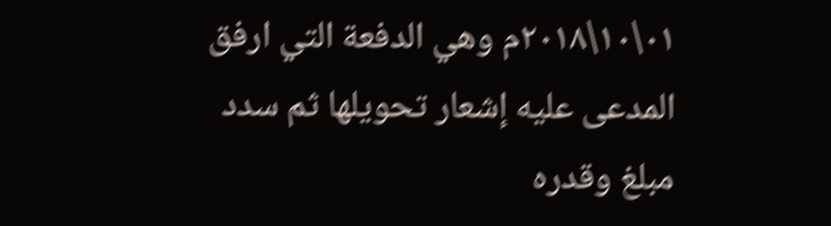٠١\١٠\٢٠١٨م وهي الدفعة التي ارفق المدعى عليه إشعار تحويلها ثم سدد مبلغ وقدره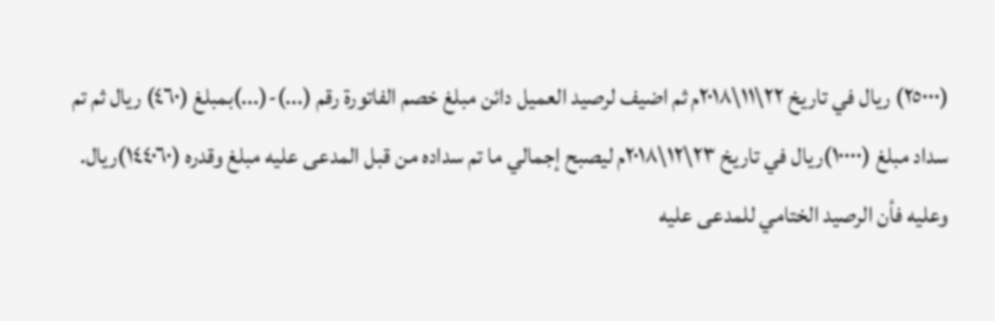(٢٥٠٠٠) ريال في تاريخ ٢٢\١١\٢٠١٨م ثم اضيف لرصيد العميل دائن مبلغ خصم الفاتورة رقم (...)-(...)بمبلغ (٤٦٠) ريال ثم تم سداد مبلغ (١٠٠٠٠)ريال في تاريخ ٢٣\١٢\٢٠١٨م ليصبح إجمالي ما تم سداده من قبل المدعى عليه مبلغ وقدره (١٤٤٠٦٠)ريال. وعليه فأن الرصيد الختامي للمدعى عليه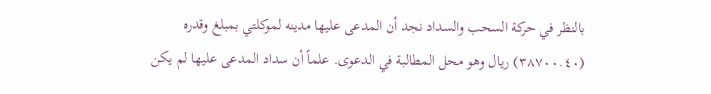بالنظر في حركة السحب والسداد نجد أن المدعى عليها مدينه لموكلتي بمبلغ وقدره (٣٨٧٠٠.٤٠) ريال وهو محل المطالبة في الدعوى. علماً أن سداد المدعى عليها لم يكن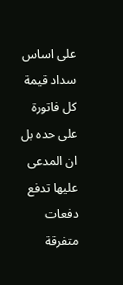على اساس سداد قيمة كل فاتورة على حده بل ان المدعى عليها تدفع دفعات متفرقة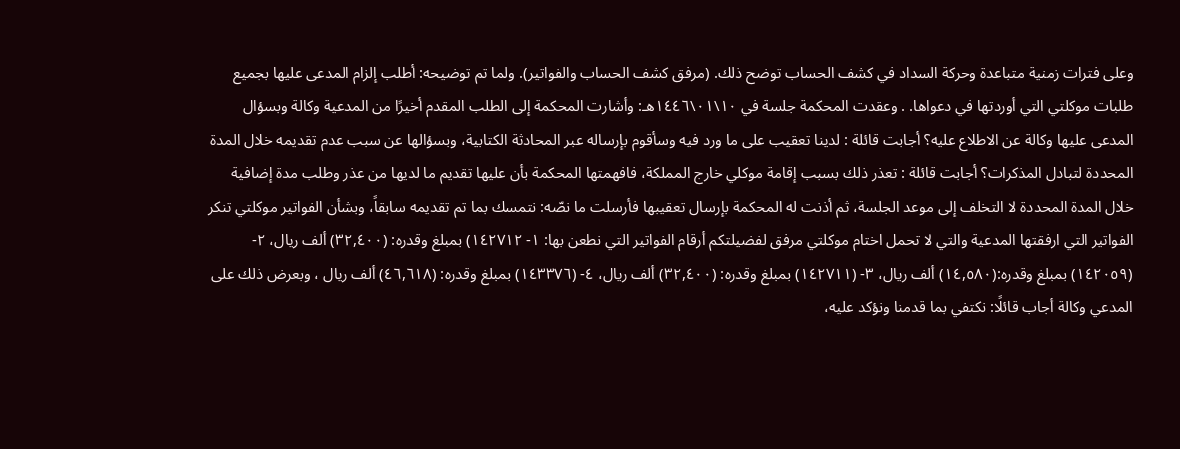وعلى فترات زمنية متباعدة وحركة السداد في كشف الحساب توضح ذلك. (مرفق كشف الحساب والفواتير). ولما تم توضيحه: أطلب إلزام المدعى عليها بجميع طلبات موكلتي التي أوردتها في دعواها. . وعقدت المحكمة جلسة في ١٠\٠١\١٤٤٦هـ: وأشارت المحكمة إلى الطلب المقدم أخيرًا من المدعية وكالة وبسؤال المدعى عليها وكالة عن الاطلاع عليه؟ أجابت قائلة : لدينا تعقيب على ما ورد فيه وسأقوم بإرساله عبر المحادثة الكتابية، وبسؤالها عن سبب عدم تقديمه خلال المدة المحددة لتبادل المذكرات؟ أجابت قائلة : تعذر ذلك بسبب إقامة موكلي خارج المملكة، فافهمتها المحكمة بأن عليها تقديم ما لديها من عذر وطلب مدة إضافية خلال المدة المحددة لا التخلف إلى موعد الجلسة، ثم أذنت له المحكمة بإرسال تعقيبها فأرسلت ما نصّه: نتمسك بما تم تقديمه سابقاً، وبشأن الفواتير موكلتي تنكر الفواتير التي ارفقتها المدعية والتي لا تحمل اختام موكلتي مرفق لفضيلتكم أرقام الفواتير التي نطعن بها: ١- ١٤٢٧١٢) بمبلغ وقدره: (٣٢,٤٠٠) ألف ريال، ٢- (١٤٢٠٥٩) بمبلغ وقدره:(١٤,٥٨٠) ألف ريال، ٣- (١٤٢٧١١) بمبلغ وقدره: (٣٢,٤٠٠) ألف ريال، ٤- (١٤٣٣٧٦) بمبلغ وقدره: (٤٦,٦١٨) ألف ريال ، وبعرض ذلك على المدعي وكالة أجاب قائلًا: نكتفي بما قدمنا ونؤكد عليه،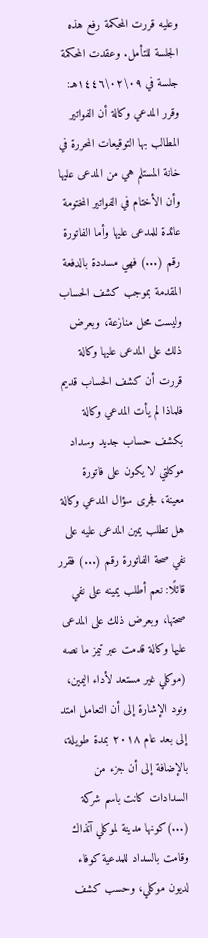وعليه قررت المحكمة رفع هذه الجلسة للتأمل. وعقدت المحكمة جلسة في ٠٩\٠٢\١٤٤٦هـ: وقرر المدعي وكالة أن الفواتير المطالب بها التوقيعات المحررة في خانة المستلم هي من المدعى عليها وأن الأختام في الفواتير المختومة عائدة للمدعى عليها وأما الفاتورة رقم (...) فهي مسددة بالدفعة المقدمة بموجب كشف الحساب وليست محل منازعة، وبعرض ذلك على المدعى عليها وكالة قررت أن كشف الحساب قديم فلماذا لم يأت المدعي وكالة بكشف حساب جديد وسداد موكلتي لا يكون على فاتورة معينة، فجرى سؤال المدعي وكالة هل تطلب يمين المدعى عليه على نفي صحة الفاتورة رقم (...) فقرر قائلًا: نعم أطلب يمينه على نفي صحتها، وبعرض ذلك على المدعى عليها وكالة قدمت عبر تيمز ما نصه (موكلي غير مستعد لأداء اليمين، ونود الإشارة إلى أن التعامل امتد إلى بعد عام ٢٠١٨ بمدة طويلة، بالإضافة إلى أن جزء من السدادات كانت باسم شركة (...)كونها مدينة لموكلي آنذاك وقامت بالسداد للمدعية كوفاء لديون موكلي، وحسب كشف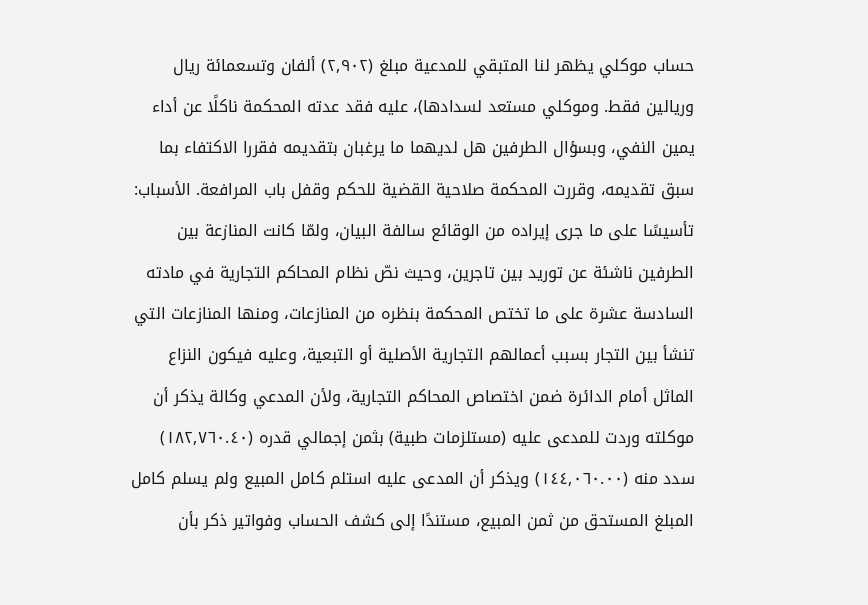حساب موكلي يظهر لنا المتبقي للمدعية مبلغ (٢,٩٠٢) ألفان وتسعمائة ريال وريالين فقط. وموكلي مستعد لسدادها)، عليه فقد عدته المحكمة ناكلًا عن أداء يمين النفي، وبسؤال الطرفين هل لديهما ما يرغبان بتقديمه فقررا الاكتفاء بما سبق تقديمه، وقررت المحكمة صلاحية القضية للحكم وقفل باب المرافعة. الأسباب: تأسيسًا على ما جرى إيراده من الوقائع سالفة البيان، ولمّا كانت المنازعة بين الطرفين ناشئة عن توريد بين تاجرين، وحيث نصّ نظام المحاكم التجارية في مادته السادسة عشرة على ما تختص المحكمة بنظره من المنازعات، ومنها المنازعات التي تنشأ بين التجار بسبب أعمالهم التجارية الأصلية أو التبعية، وعليه فيكون النزاع الماثل أمام الدائرة ضمن اختصاص المحاكم التجارية، ولأن المدعي وكالة يذكر أن موكلته وردت للمدعى عليه (مستلزمات طبية) بثمن إجمالي قدره (١٨٢,٧٦٠.٤٠) سدد منه (١٤٤,٠٦٠.٠٠) ويذكر أن المدعى عليه استلم كامل المبيع ولم يسلم كامل المبلغ المستحق من ثمن المبيع، مستندًا إلى كشف الحساب وفواتير ذكر بأن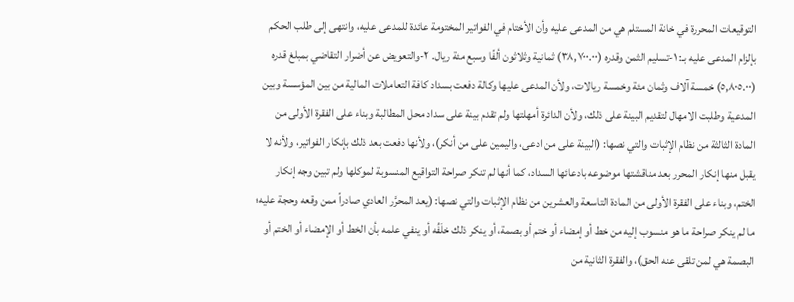التوقيعات المحررة في خانة المستلم هي من المدعى عليه وأن الأختام في الفواتير المختومة عائدة للمدعى عليه، وانتهى إلى طلب الحكم بإلزام المدعى عليه بـ: ١-تسليم الثمن وقدره (٣٨,٧٠٠.٠٠) ثمانية وثلاثون ألفًا وسبع مئة ريال. ٢-والتعويض عن أضرار التقاضي بمبلغ قدره (٥,٨٠٥.٠٠) خمسة آلاف وثمان مئة وخمسة ريالات، ولأن المدعى عليها وكالة دفعت بسداد كافة التعاملات المالية من بين المؤسسة وبين المدعية وطلبت الامهال لتقديم البينة على ذلك، ولأن الدائرة أمهلتها ولم تقدم بينة على سداد محل المطالبة وبناء على الفقرة الأولى من المادة الثالثة من نظام الإثبات والتي نصها: (البينة على من ادعى، واليمين على من أنكر)، ولأنها دفعت بعد ذلك بإنكار الفواتير، ولأنه لا يقبل منها إنكار المحرر بعد مناقشتها موضوعه بادعائها السداد، كما أنها لم تنكر صراحة التواقيع المنسوبة لموكلها ولم تبين وجه إنكار الختم، وبناء على الفقرة الأولى من المادة التاسعة والعشرين من نظام الإثبات والتي نصها: (يعد المحرَّر العادي صادراً ممن وقعه وحجة عليه؛ ما لم ينكر صراحة ما هو منسوب إليه من خط أو إمضاء أو ختم أو بصمة، أو ينكر ذلك خلَفُه أو ينفي علمه بأن الخط أو الإمضاء أو الختم أو البصمة هي لمن تلقى عنه الحق)، والفقرة الثانية من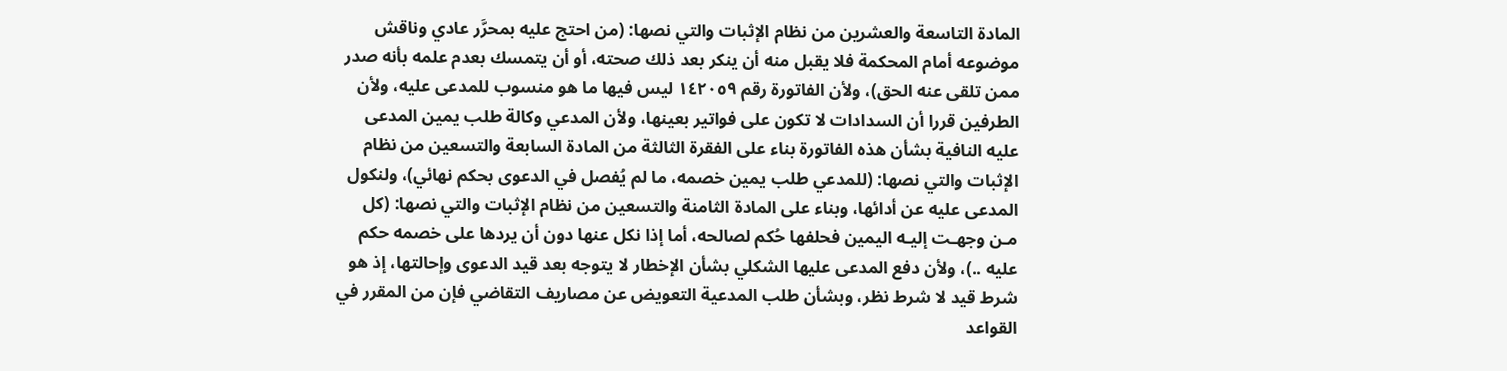المادة التاسعة والعشرين من نظام الإثبات والتي نصها: (من احتج عليه بمحرَّر عادي وناقش موضوعه أمام المحكمة فلا يقبل منه أن ينكر بعد ذلك صحته، أو أن يتمسك بعدم علمه بأنه صدر ممن تلقى عنه الحق)، ولأن الفاتورة رقم ١٤٢٠٥٩ ليس فيها ما هو منسوب للمدعى عليه، ولأن الطرفين قررا أن السدادات لا تكون على فواتير بعينها، ولأن المدعي وكالة طلب يمين المدعى عليه النافية بشأن هذه الفاتورة بناء على الفقرة الثالثة من المادة السابعة والتسعين من نظام الإثبات والتي نصها: (للمدعي طلب يمين خصمه، ما لم يُفصل في الدعوى بحكم نهائي)، ولنكول المدعى عليه عن أدائها، وبناء على المادة الثامنة والتسعين من نظام الإثبات والتي نصها: (كل مـن وجهـت إليـه اليمين فحلفها حُكم لصالحه، أما إذا نكل عنها دون أن يردها على خصمه حكم عليه ..)، ولأن دفع المدعى عليها الشكلي بشأن الإخطار لا يتوجه بعد قيد الدعوى وإحالتها، إذ هو شرط قيد لا شرط نظر، وبشأن طلب المدعية التعويض عن مصاريف التقاضي فإن من المقرر في القواعد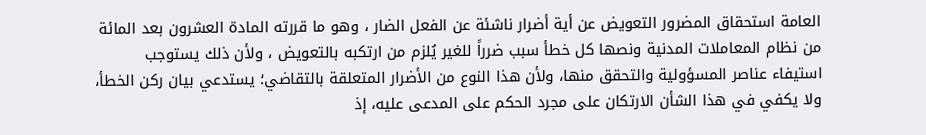العامة استحقاق المضرور التعويض عن أية أضرار ناشئة عن الفعل الضار ، وهو ما قررته المادة العشرون بعد المائة من نظام المعاملات المدنية ونصها كل خطأ سبب ضرراً للغير يُلزم من ارتكبه بالتعويض ، ولأن ذلك يستوجب استيفاء عناصر المسؤولية والتحقق منها، ولأن هذا النوع من الأضرار المتعلقة بالتقاضي؛ يستدعي بيان ركن الخطأ، ولا يكفي في هذا الشأن الارتكان على مجرد الحكم على المدعى عليه، إذ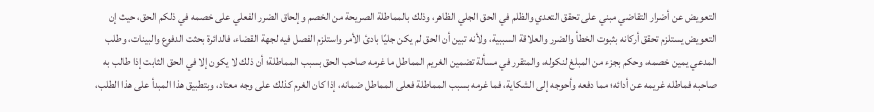التعويض عن أضرار التقاضي مبني على تحقق التعدي والظلم في الحق الجلي الظاهر، وذلك بالمماطلة الصريحة من الخصم وإلحاق الضرر الفعلي على خصمه في ذلكم الحق، حيث إن التعويض يستلزم تحقق أركانه بثبوت الخطأ والضرر والعلاقة السببية، ولأنه تبين أن الحق لم يكن جليًا بادئ الأمر واستلزم الفصل فيه لجهة القضاء، فالدائرة بحثت الدفوع والبينات، وطلب المدعي يمين خصمه، وحكم بجزء من المبلغ لنكوله، والمتقرر في مسألة تضمين الغريم المماطل ما غرمه صاحب الحق بسبب المماطلة؛ أن ذلك لا يكون إلا في الحق الثابت إذا طالب به صاحبه فماطله غريمه عن أدائه؛ مما دفعه وأحوجه إلى الشكاية، فما غرمه بسبب المماطلة فعلى المماطل ضمانه، إذا كان الغرم كذلك على وجه معتاد، وبتطبيق هذا المبدأ على هذا الطلب،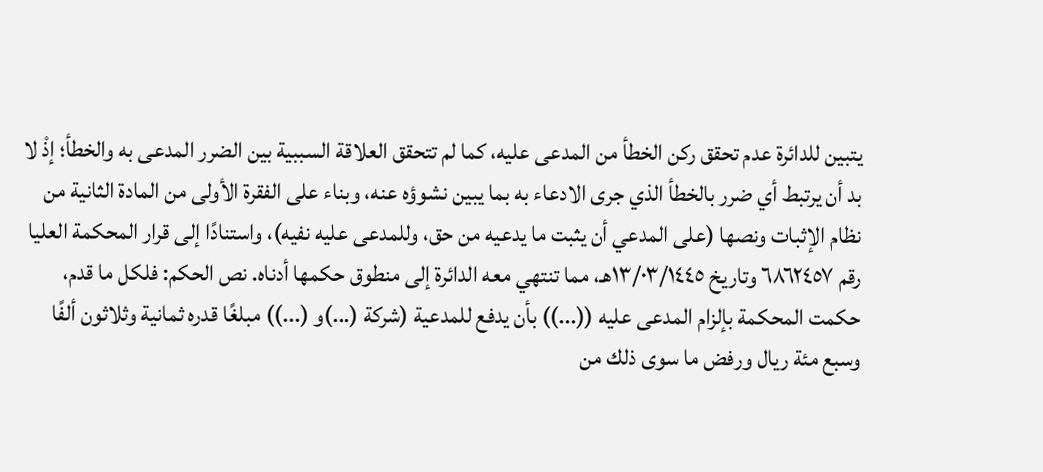يتبين للدائرة عدم تحقق ركن الخطأ من المدعى عليه، كما لم تتحقق العلاقة السببية بين الضرر المدعى به والخطأ؛ إذْ لا بد أن يرتبط أي ضرر بالخطأ الذي جرى الادعاء به بما يبين نشوؤه عنه، وبناء على الفقرة الأولى من المادة الثانية من نظام الإثبات ونصها (على المدعي أن يثبت ما يدعيه من حق، وللمدعى عليه نفيه)، واستنادًا إلى قرار المحكمة العليا رقم ٦٨٦٢٤٥٧ وتاريخ ١٣/٠٣/١٤٤٥هـ، مما تنتهي معه الدائرة إلى منطوق حكمها أدناه. نص الحكم: فلكل ما قدم، حكمت المحكمة بإلزام المدعى عليه ((...)) بأن يدفع للمدعية (شركة (...)و (...)) مبلغًا قدره ثمانية وثلاثون ألفًا وسبع مئة ريال ورفض ما سوى ذلك من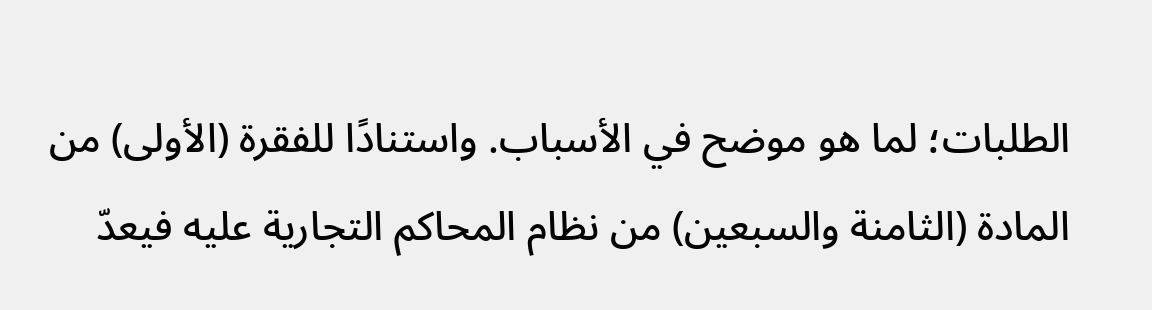الطلبات؛ لما هو موضح في الأسباب. واستنادًا للفقرة (الأولى) من المادة (الثامنة والسبعين) من نظام المحاكم التجارية عليه فيعدّ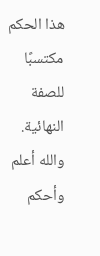هذا الحكم مكتسبًا للصفة النهائية. والله أعلم وأحكم